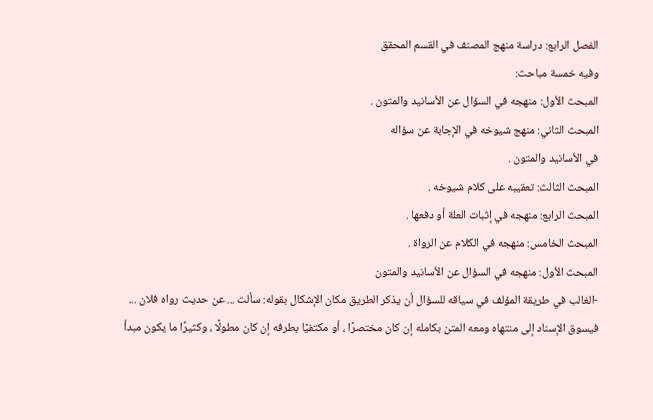الفصل الرابع: دراسة منهج المصنف في القسم المحقق
وفيه خمسة مباحث:
المبحث الأول: منهجه في السؤال عن الأسانيد والمتون .
المبحث الثاني: منهج شيوخه في الإجابة عن سؤاله
في الأسانيد والمتون .
المبحث الثالث: تعقيبه على كلام شيوخه .
المبحث الرابع: منهجه في إثبات العلة أو دفعها .
المبحث الخامس: منهجه في الكلام عن الرواة .
المبحث الأول: منهجه في السؤال عن الأسانيد والمتون
-الغالب في طريقة المؤلف في سياقه للسؤال أن يذكر الطريق مكان الإشكال بقوله: سألت ... عن حديث رواه فلان ... فيسوق الإسناد إلى منتهاه ومعه المتن بكامله إن كان مختصرًا ، أو مكتفيًا بطرفه إن كان مطولًا ، وكثيرًا ما يكون مبدأ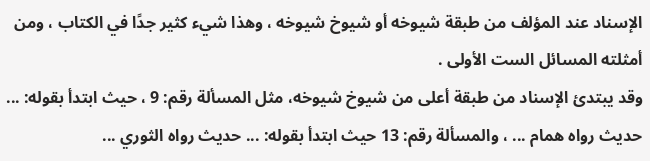الإسناد عند المؤلف من طبقة شيوخه أو شيوخ شيوخه ، وهذا شيء كثير جدًا في الكتاب ، ومن أمثلته المسائل الست الأولى .
وقد يبتدئ الإسناد من طبقة أعلى من شيوخ شيوخه، مثل المسألة رقم: 9 ، حيث ابتدأ بقوله: ... حديث رواه همام ... ، والمسألة رقم: 13 حيث ابتدأ بقوله: ... حديث رواه الثوري ...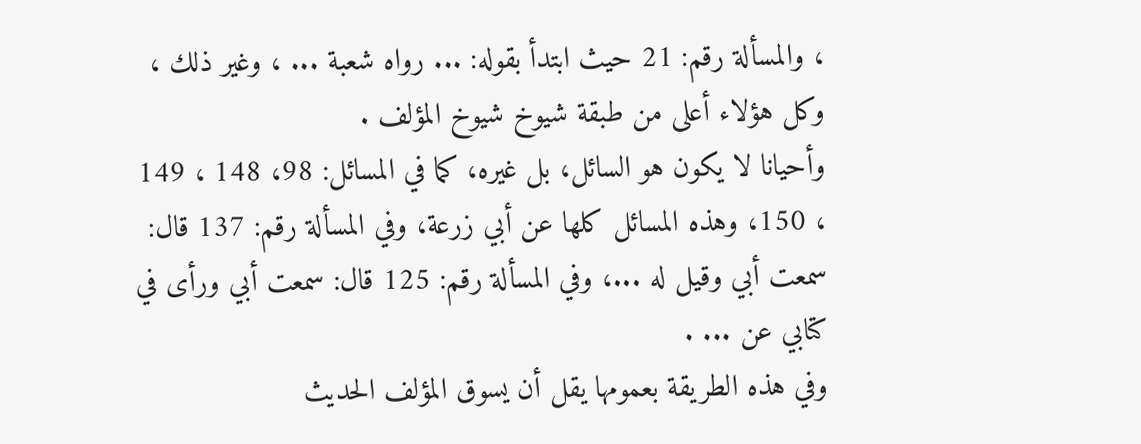، والمسألة رقم: 21 حيث ابتدأ بقوله: ... رواه شعبة ... ، وغير ذلك ، وكل هؤلاء أعلى من طبقة شيوخ شيوخ المؤلف .
وأحيانا لا يكون هو السائل، بل غيره، كما في المسائل: 98، 148 ، 149 ، 150، وهذه المسائل كلها عن أبي زرعة، وفي المسألة رقم: 137 قال: سمعت أبي وقيل له ...، وفي المسألة رقم: 125 قال: سمعت أبي ورأى في كتابي عن ... .
وفي هذه الطريقة بعمومها يقل أن يسوق المؤلف الحديث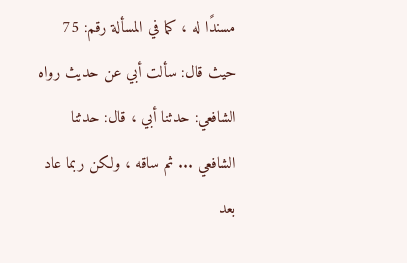مسندًا له ، كما في المسألة رقم: 75 حيث قال: سألت أبي عن حديث رواه الشافعي: حدثنا أبي ، قال: حدثنا الشافعي ... ثم ساقه ، ولكن ربما عاد بعد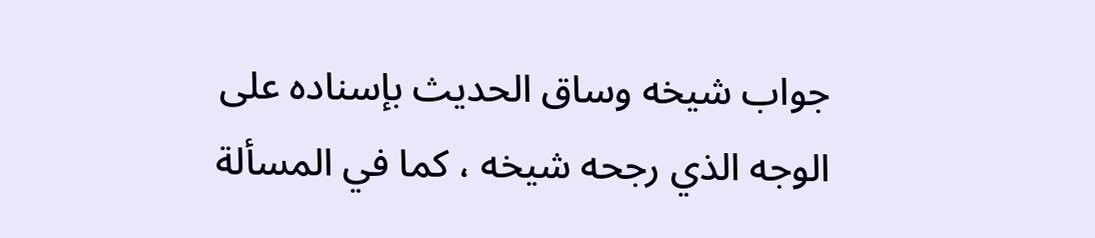جواب شيخه وساق الحديث بإسناده على الوجه الذي رجحه شيخه ، كما في المسألة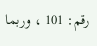رقم: 101 ، وربما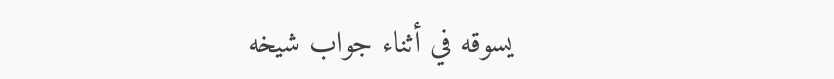يسوقه في أثناء جواب شيخه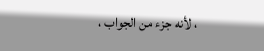، لأنه جزء من الجواب ،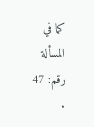كما في المسألة رقم: 47 .